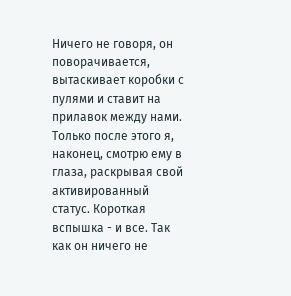Ничего не говоря, он поворачивается, вытаскивает коробки с пулями и ставит на прилавок между нами.
Только после этого я, наконец, смотрю ему в глаза, раскрывая свой активированный статус. Короткая вспышка - и все. Так как он ничего не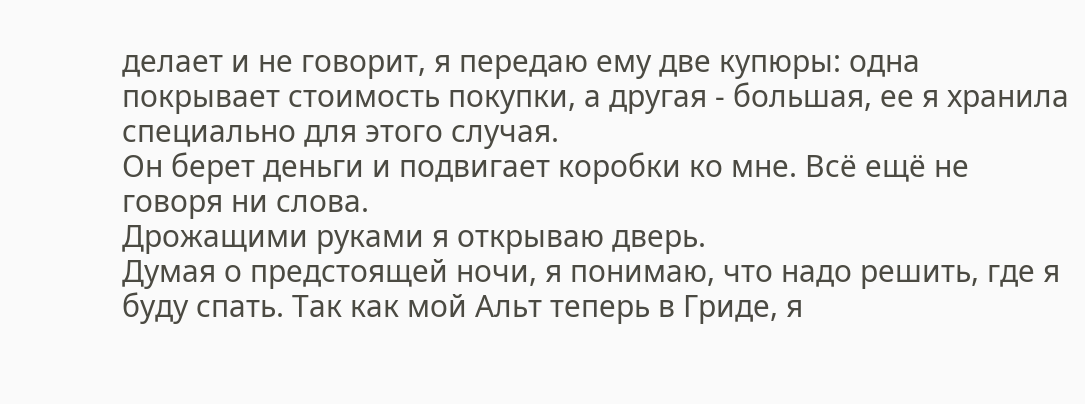делает и не говорит, я передаю ему две купюры: одна покрывает стоимость покупки, а другая - большая, ее я хранила специально для этого случая.
Он берет деньги и подвигает коробки ко мне. Всё ещё не говоря ни слова.
Дрожащими руками я открываю дверь.
Думая о предстоящей ночи, я понимаю, что надо решить, где я буду спать. Так как мой Альт теперь в Гриде, я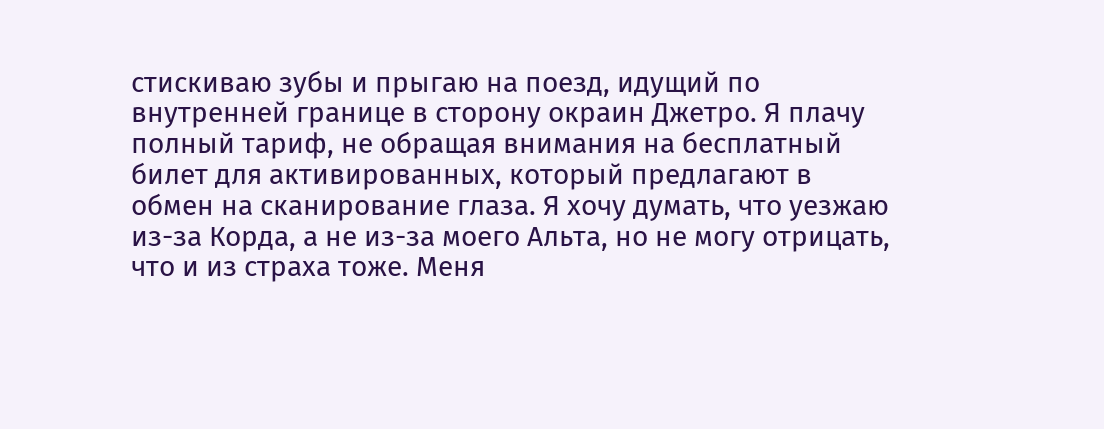стискиваю зубы и прыгаю на поезд, идущий по внутренней границе в сторону окраин Джетро. Я плачу полный тариф, не обращая внимания на бесплатный билет для активированных, который предлагают в обмен на сканирование глаза. Я хочу думать, что уезжаю из-за Корда, а не из-за моего Альта, но не могу отрицать, что и из страха тоже. Меня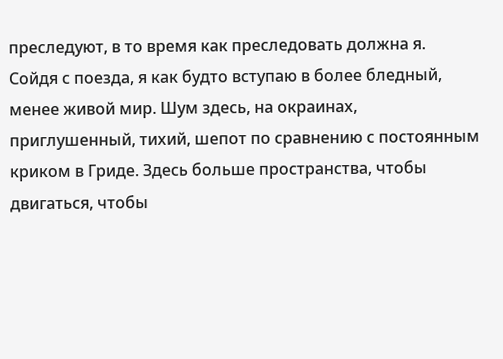преследуют, в то время как преследовать должна я.
Сойдя с поезда, я как будто вступаю в более бледный, менее живой мир. Шум здесь, на окраинах, приглушенный, тихий, шепот по сравнению с постоянным криком в Гриде. Здесь больше пространства, чтобы двигаться, чтобы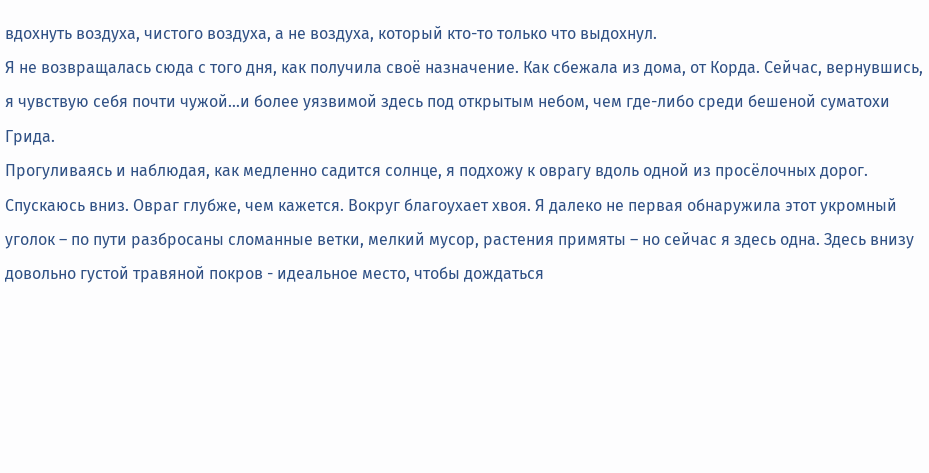вдохнуть воздуха, чистого воздуха, а не воздуха, который кто-то только что выдохнул.
Я не возвращалась сюда с того дня, как получила своё назначение. Как сбежала из дома, от Корда. Сейчас, вернувшись, я чувствую себя почти чужой…и более уязвимой здесь под открытым небом, чем где-либо среди бешеной суматохи Грида.
Прогуливаясь и наблюдая, как медленно садится солнце, я подхожу к оврагу вдоль одной из просёлочных дорог. Спускаюсь вниз. Овраг глубже, чем кажется. Вокруг благоухает хвоя. Я далеко не первая обнаружила этот укромный уголок – по пути разбросаны сломанные ветки, мелкий мусор, растения примяты – но сейчас я здесь одна. Здесь внизу довольно густой травяной покров - идеальное место, чтобы дождаться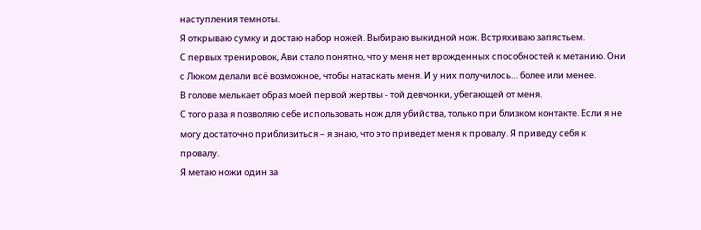наступления темноты.
Я открываю сумку и достаю набор ножей. Выбираю выкидной нож. Встряхиваю запястьем.
С первых тренировок, Ави стало понятно, что у меня нет врожденных способностей к метанию. Они с Люком делали всё возможное, чтобы натаскать меня. И у них получилось… более или менее.
В голове мелькает образ моей первой жертвы - той девчонки, убегающей от меня.
С того раза я позволяю себе использовать нож для убийства, только при близком контакте. Если я не могу достаточно приблизиться – я знаю, что это приведет меня к провалу. Я приведу себя к провалу.
Я метаю ножи один за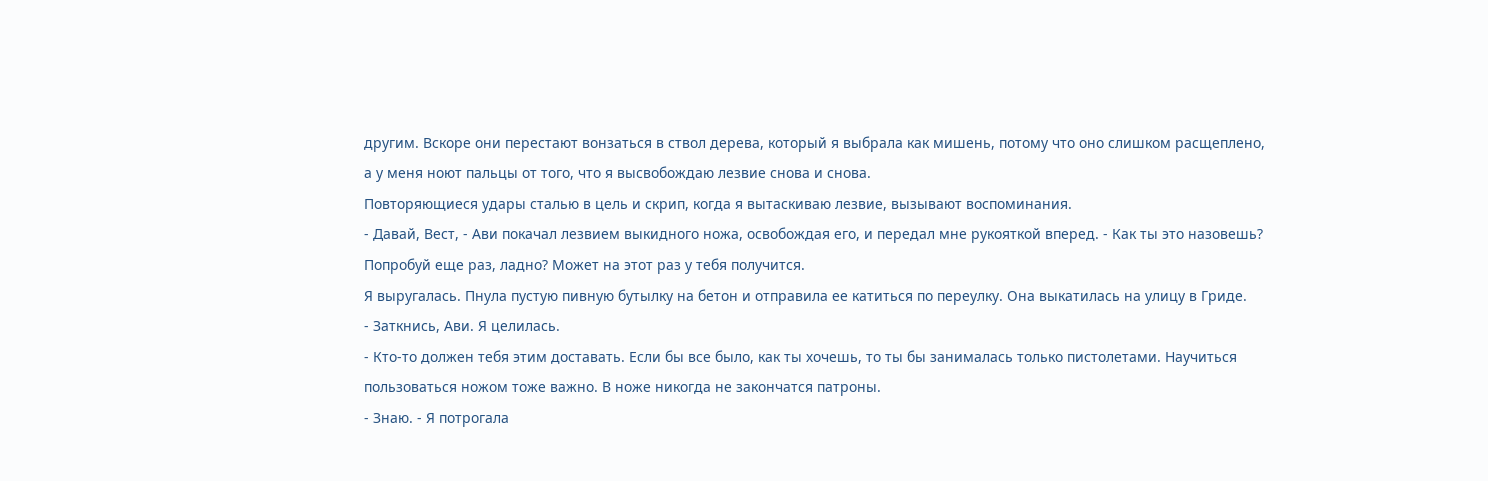другим. Вскоре они перестают вонзаться в ствол дерева, который я выбрала как мишень, потому что оно слишком расщеплено, а у меня ноют пальцы от того, что я высвобождаю лезвие снова и снова.
Повторяющиеся удары сталью в цель и скрип, когда я вытаскиваю лезвие, вызывают воспоминания.
- Давай, Вест, - Ави покачал лезвием выкидного ножа, освобождая его, и передал мне рукояткой вперед. - Как ты это назовешь? Попробуй еще раз, ладно? Может на этот раз у тебя получится.
Я выругалась. Пнула пустую пивную бутылку на бетон и отправила ее катиться по переулку. Она выкатилась на улицу в Гриде.
- Заткнись, Ави. Я целилась.
- Кто-то должен тебя этим доставать. Если бы все было, как ты хочешь, то ты бы занималась только пистолетами. Научиться пользоваться ножом тоже важно. В ноже никогда не закончатся патроны.
- Знаю. - Я потрогала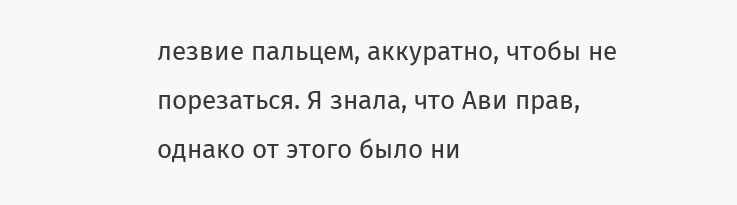лезвие пальцем, аккуратно, чтобы не порезаться. Я знала, что Ави прав, однако от этого было ни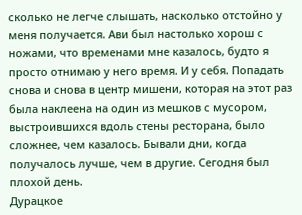сколько не легче слышать, насколько отстойно у меня получается. Ави был настолько хорош с ножами, что временами мне казалось, будто я просто отнимаю у него время. И у себя. Попадать снова и снова в центр мишени, которая на этот раз была наклеена на один из мешков с мусором, выстроившихся вдоль стены ресторана, было сложнее, чем казалось. Бывали дни, когда получалось лучше, чем в другие. Сегодня был плохой день.
Дурацкое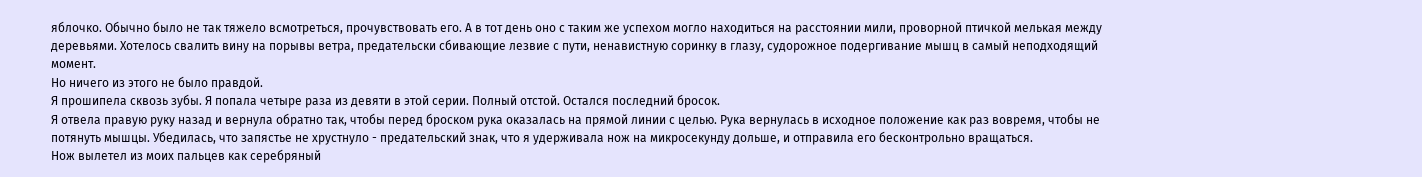яблочко. Обычно было не так тяжело всмотреться, прочувствовать его. А в тот день оно с таким же успехом могло находиться на расстоянии мили, проворной птичкой мелькая между деревьями. Хотелось свалить вину на порывы ветра, предательски сбивающие лезвие с пути, ненавистную соринку в глазу, судорожное подергивание мышц в самый неподходящий момент.
Но ничего из этого не было правдой.
Я прошипела сквозь зубы. Я попала четыре раза из девяти в этой серии. Полный отстой. Остался последний бросок.
Я отвела правую руку назад и вернула обратно так, чтобы перед броском рука оказалась на прямой линии с целью. Рука вернулась в исходное положение как раз вовремя, чтобы не потянуть мышцы. Убедилась, что запястье не хрустнуло - предательский знак, что я удерживала нож на микросекунду дольше, и отправила его бесконтрольно вращаться.
Нож вылетел из моих пальцев как серебряный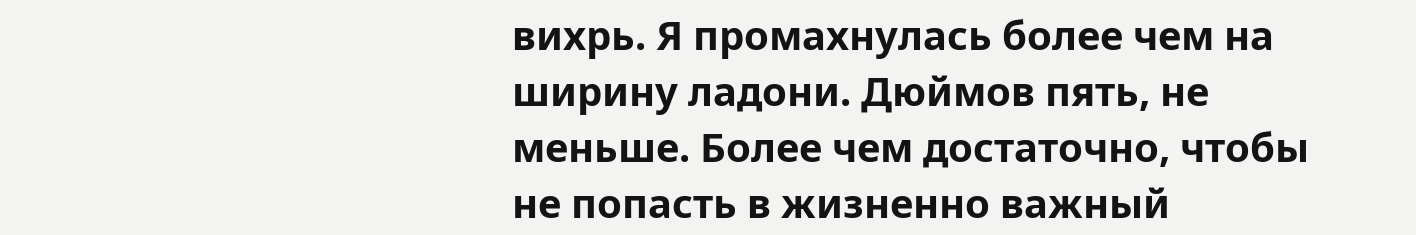вихрь. Я промахнулась более чем на ширину ладони. Дюймов пять, не меньше. Более чем достаточно, чтобы не попасть в жизненно важный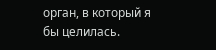орган, в который я бы целилась.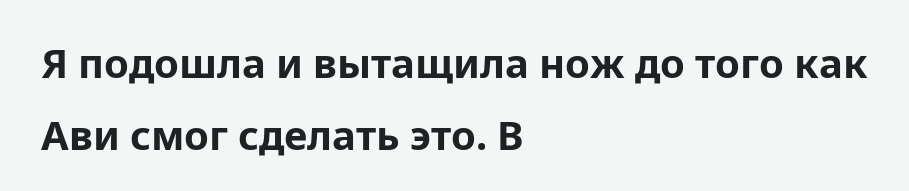Я подошла и вытащила нож до того как Ави смог сделать это. В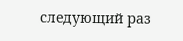следующий раз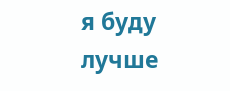я буду лучше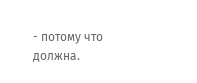- потому что должна.